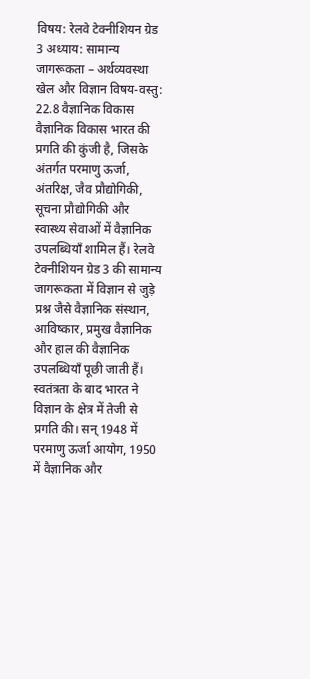विषय: रेलवे टेक्नीशियन ग्रेड 3 अध्याय: सामान्य जागरूकता – अर्थव्यवस्था खेल और विज्ञान विषय-वस्तु: 22.8 वैज्ञानिक विकास
वैज्ञानिक विकास भारत की प्रगति की कुंजी है, जिसके अंतर्गत परमाणु ऊर्जा, अंतरिक्ष, जैव प्रौद्योगिकी, सूचना प्रौद्योगिकी और स्वास्थ्य सेवाओं में वैज्ञानिक उपलब्धियाँ शामिल हैं। रेलवे टेक्नीशियन ग्रेड 3 की सामान्य जागरूकता में विज्ञान से जुड़े प्रश्न जैसे वैज्ञानिक संस्थान, आविष्कार, प्रमुख वैज्ञानिक और हाल की वैज्ञानिक उपलब्धियाँ पूछी जाती हैं। स्वतंत्रता के बाद भारत ने विज्ञान के क्षेत्र में तेजी से प्रगति की। सन् 1948 में परमाणु ऊर्जा आयोग, 1950 में वैज्ञानिक और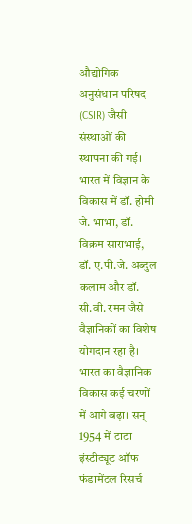औद्योगिक अनुसंधान परिषद (CSIR) जैसी संस्थाओं की स्थापना की गई। भारत में विज्ञान के विकास में डॉ. होमी जे. भाभा, डॉ. विक्रम साराभाई, डॉ. ए.पी.जे. अब्दुल कलाम और डॉ. सी.वी. रमन जैसे वैज्ञानिकों का विशेष योगदान रहा है।
भारत का वैज्ञानिक विकास कई चरणों में आगे बढ़ा। सन् 1954 में टाटा इंस्टीट्यूट ऑफ फंडामेंटल रिसर्च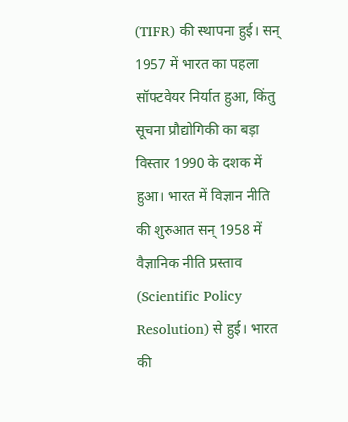(TIFR) की स्थापना हुई। सन् 1957 में भारत का पहला सॉफ्टवेयर निर्यात हुआ, किंतु सूचना प्रौद्योगिकी का बड़ा विस्तार 1990 के दशक में हुआ। भारत में विज्ञान नीति की शुरुआत सन् 1958 में वैज्ञानिक नीति प्रस्ताव (Scientific Policy Resolution) से हुई। भारत की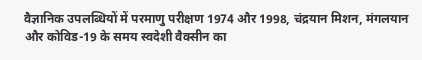वैज्ञानिक उपलब्धियों में परमाणु परीक्षण 1974 और 1998, चंद्रयान मिशन, मंगलयान और कोविड-19 के समय स्वदेशी वैक्सीन का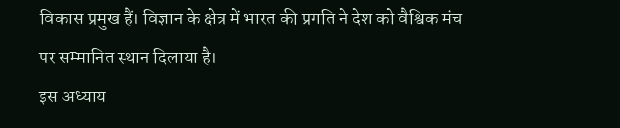विकास प्रमुख हैं। विज्ञान के क्षेत्र में भारत की प्रगति ने देश को वैश्विक मंच पर सम्मानित स्थान दिलाया है।
इस अध्याय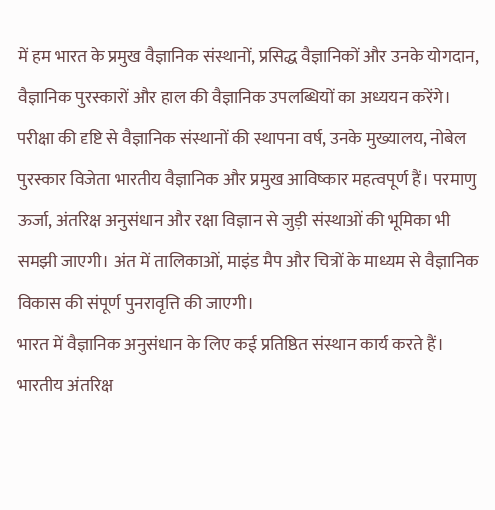में हम भारत के प्रमुख वैज्ञानिक संस्थानों, प्रसिद्ध वैज्ञानिकों और उनके योगदान, वैज्ञानिक पुरस्कारों और हाल की वैज्ञानिक उपलब्धियों का अध्ययन करेंगे। परीक्षा की दृष्टि से वैज्ञानिक संस्थानों की स्थापना वर्ष, उनके मुख्यालय, नोबेल पुरस्कार विजेता भारतीय वैज्ञानिक और प्रमुख आविष्कार महत्वपूर्ण हैं। परमाणु ऊर्जा, अंतरिक्ष अनुसंधान और रक्षा विज्ञान से जुड़ी संस्थाओं की भूमिका भी समझी जाएगी। अंत में तालिकाओं, माइंड मैप और चित्रों के माध्यम से वैज्ञानिक विकास की संपूर्ण पुनरावृत्ति की जाएगी।
भारत में वैज्ञानिक अनुसंधान के लिए कई प्रतिष्ठित संस्थान कार्य करते हैं। भारतीय अंतरिक्ष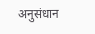अनुसंधान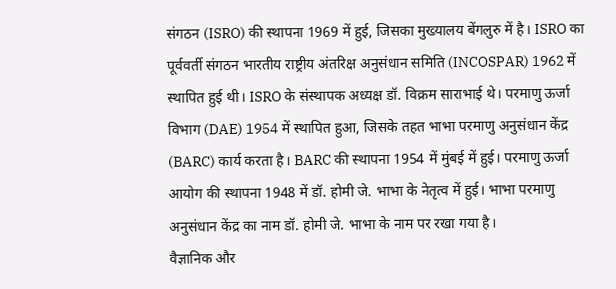संगठन (ISRO) की स्थापना 1969 में हुई, जिसका मुख्यालय बेंगलुरु में है। ISRO का पूर्ववर्ती संगठन भारतीय राष्ट्रीय अंतरिक्ष अनुसंधान समिति (INCOSPAR) 1962 में स्थापित हुई थी। ISRO के संस्थापक अध्यक्ष डॉ. विक्रम साराभाई थे। परमाणु ऊर्जा विभाग (DAE) 1954 में स्थापित हुआ, जिसके तहत भाभा परमाणु अनुसंधान केंद्र (BARC) कार्य करता है। BARC की स्थापना 1954 में मुंबई में हुई। परमाणु ऊर्जा आयोग की स्थापना 1948 में डॉ. होमी जे. भाभा के नेतृत्व में हुई। भाभा परमाणु अनुसंधान केंद्र का नाम डॉ. होमी जे. भाभा के नाम पर रखा गया है।
वैज्ञानिक और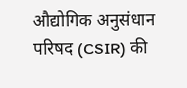औद्योगिक अनुसंधान परिषद (CSIR) की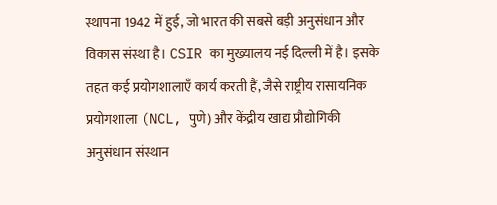स्थापना 1942 में हुई, जो भारत की सबसे बड़ी अनुसंधान और विकास संस्था है। CSIR का मुख्यालय नई दिल्ली में है। इसके तहत कई प्रयोगशालाएँ कार्य करती हैं, जैसे राष्ट्रीय रासायनिक प्रयोगशाला (NCL, पुणे) और केंद्रीय खाद्य प्रौद्योगिकी अनुसंधान संस्थान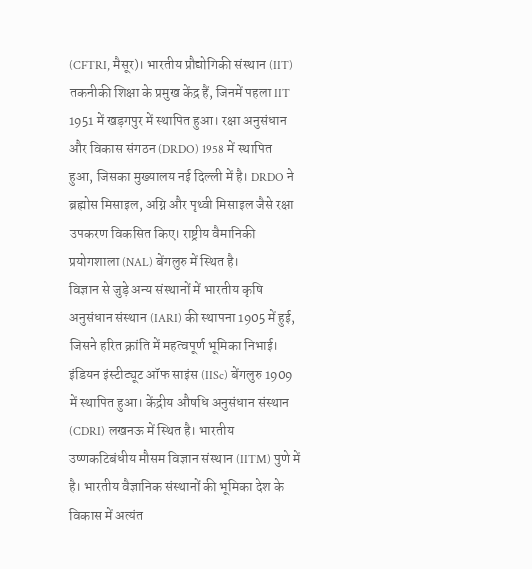(CFTRI, मैसूर)। भारतीय प्रौद्योगिकी संस्थान (IIT) तकनीकी शिक्षा के प्रमुख केंद्र हैं, जिनमें पहला IIT 1951 में खड़गपुर में स्थापित हुआ। रक्षा अनुसंधान और विकास संगठन (DRDO) 1958 में स्थापित हुआ, जिसका मुख्यालय नई दिल्ली में है। DRDO ने ब्रह्मोस मिसाइल, अग्नि और पृथ्वी मिसाइल जैसे रक्षा उपकरण विकसित किए। राष्ट्रीय वैमानिकी प्रयोगशाला (NAL) बेंगलुरु में स्थित है।
विज्ञान से जुड़े अन्य संस्थानों में भारतीय कृषि अनुसंधान संस्थान (IARI) की स्थापना 1905 में हुई, जिसने हरित क्रांति में महत्वपूर्ण भूमिका निभाई। इंडियन इंस्टीट्यूट ऑफ साइंस (IISc) बेंगलुरु 1909 में स्थापित हुआ। केंद्रीय औषधि अनुसंधान संस्थान (CDRI) लखनऊ में स्थित है। भारतीय उष्णकटिबंधीय मौसम विज्ञान संस्थान (IITM) पुणे में है। भारतीय वैज्ञानिक संस्थानों की भूमिका देश के विकास में अत्यंत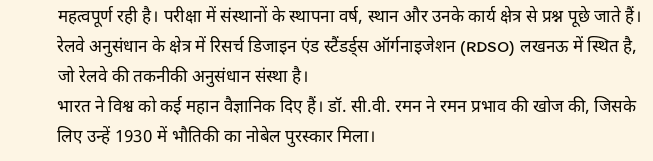महत्वपूर्ण रही है। परीक्षा में संस्थानों के स्थापना वर्ष, स्थान और उनके कार्य क्षेत्र से प्रश्न पूछे जाते हैं। रेलवे अनुसंधान के क्षेत्र में रिसर्च डिजाइन एंड स्टैंडर्ड्स ऑर्गनाइजेशन (RDSO) लखनऊ में स्थित है, जो रेलवे की तकनीकी अनुसंधान संस्था है।
भारत ने विश्व को कई महान वैज्ञानिक दिए हैं। डॉ. सी.वी. रमन ने रमन प्रभाव की खोज की, जिसके लिए उन्हें 1930 में भौतिकी का नोबेल पुरस्कार मिला।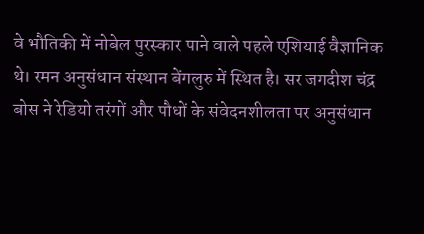वे भौतिकी में नोबेल पुरस्कार पाने वाले पहले एशियाई वैज्ञानिक थे। रमन अनुसंधान संस्थान बेंगलुरु में स्थित है। सर जगदीश चंद्र बोस ने रेडियो तरंगों और पौधों के संवेदनशीलता पर अनुसंधान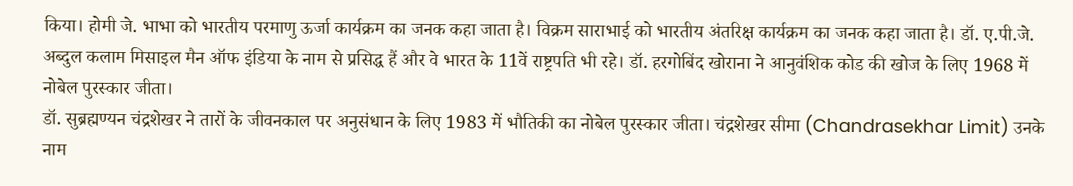किया। होमी जे. भाभा को भारतीय परमाणु ऊर्जा कार्यक्रम का जनक कहा जाता है। विक्रम साराभाई को भारतीय अंतरिक्ष कार्यक्रम का जनक कहा जाता है। डॉ. ए.पी.जे. अब्दुल कलाम मिसाइल मैन ऑफ इंडिया के नाम से प्रसिद्ध हैं और वे भारत के 11वें राष्ट्रपति भी रहे। डॉ. हरगोबिंद खोराना ने आनुवंशिक कोड की खोज के लिए 1968 में नोबेल पुरस्कार जीता।
डॉ. सुब्रह्मण्यन चंद्रशेखर ने तारों के जीवनकाल पर अनुसंधान के लिए 1983 में भौतिकी का नोबेल पुरस्कार जीता। चंद्रशेखर सीमा (Chandrasekhar Limit) उनके नाम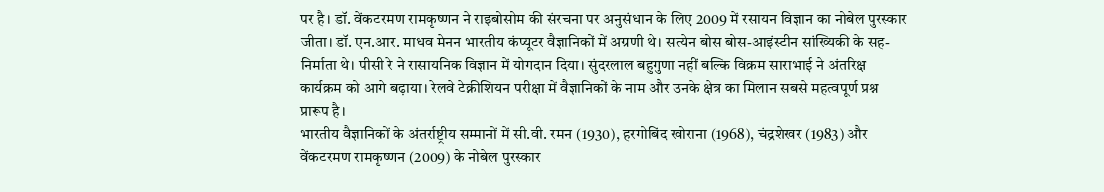पर है। डॉ. वेंकटरमण रामकृष्णन ने राइबोसोम की संरचना पर अनुसंधान के लिए 2009 में रसायन विज्ञान का नोबेल पुरस्कार जीता। डॉ. एन.आर. माधव मेनन भारतीय कंप्यूटर वैज्ञानिकों में अग्रणी थे। सत्येन बोस बोस-आइंस्टीन सांख्यिकी के सह-निर्माता थे। पीसी रे ने रासायनिक विज्ञान में योगदान दिया। सुंदरलाल बहुगुणा नहीं बल्कि विक्रम साराभाई ने अंतरिक्ष कार्यक्रम को आगे बढ़ाया। रेलवे टेक्नीशियन परीक्षा में वैज्ञानिकों के नाम और उनके क्षेत्र का मिलान सबसे महत्वपूर्ण प्रश्न प्रारूप है।
भारतीय वैज्ञानिकों के अंतर्राष्ट्रीय सम्मानों में सी.वी. रमन (1930), हरगोबिंद खोराना (1968), चंद्रशेखर (1983) और वेंकटरमण रामकृष्णन (2009) के नोबेल पुरस्कार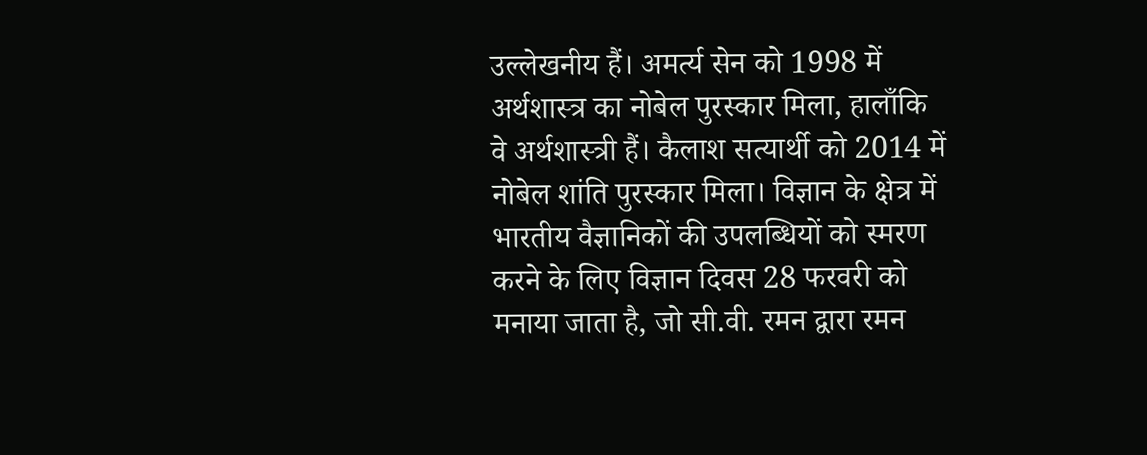उल्लेखनीय हैं। अमर्त्य सेन को 1998 में अर्थशास्त्र का नोबेल पुरस्कार मिला, हालाँकि वे अर्थशास्त्री हैं। कैलाश सत्यार्थी को 2014 में नोबेल शांति पुरस्कार मिला। विज्ञान के क्षेत्र में भारतीय वैज्ञानिकों की उपलब्धियों को स्मरण करने के लिए विज्ञान दिवस 28 फरवरी को मनाया जाता है, जो सी.वी. रमन द्वारा रमन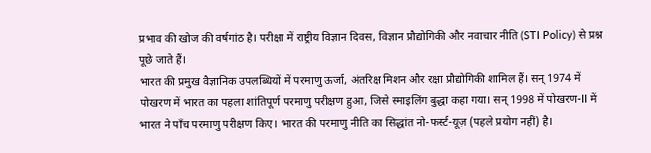प्रभाव की खोज की वर्षगांठ है। परीक्षा में राष्ट्रीय विज्ञान दिवस, विज्ञान प्रौद्योगिकी और नवाचार नीति (STI Policy) से प्रश्न पूछे जाते हैं।
भारत की प्रमुख वैज्ञानिक उपलब्धियों में परमाणु ऊर्जा, अंतरिक्ष मिशन और रक्षा प्रौद्योगिकी शामिल हैं। सन् 1974 में पोखरण में भारत का पहला शांतिपूर्ण परमाणु परीक्षण हुआ, जिसे स्माइलिंग बुद्धा कहा गया। सन् 1998 में पोखरण-II में भारत ने पाँच परमाणु परीक्षण किए। भारत की परमाणु नीति का सिद्धांत नो-फर्स्ट-यूज़ (पहले प्रयोग नहीं) है।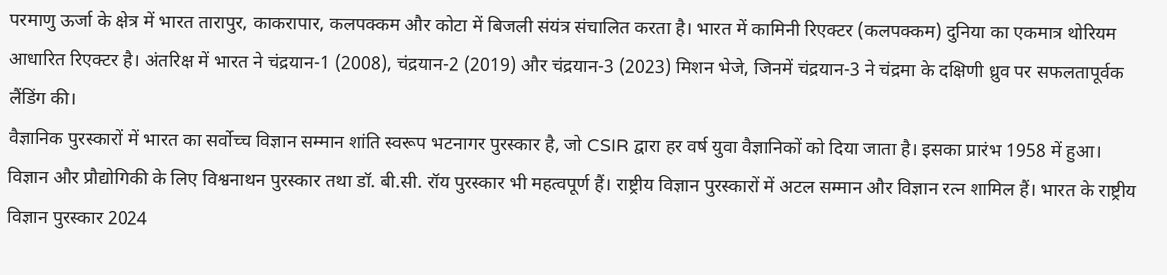परमाणु ऊर्जा के क्षेत्र में भारत तारापुर, काकरापार, कलपक्कम और कोटा में बिजली संयंत्र संचालित करता है। भारत में कामिनी रिएक्टर (कलपक्कम) दुनिया का एकमात्र थोरियम आधारित रिएक्टर है। अंतरिक्ष में भारत ने चंद्रयान-1 (2008), चंद्रयान-2 (2019) और चंद्रयान-3 (2023) मिशन भेजे, जिनमें चंद्रयान-3 ने चंद्रमा के दक्षिणी ध्रुव पर सफलतापूर्वक लैंडिंग की।
वैज्ञानिक पुरस्कारों में भारत का सर्वोच्च विज्ञान सम्मान शांति स्वरूप भटनागर पुरस्कार है, जो CSIR द्वारा हर वर्ष युवा वैज्ञानिकों को दिया जाता है। इसका प्रारंभ 1958 में हुआ। विज्ञान और प्रौद्योगिकी के लिए विश्वनाथन पुरस्कार तथा डॉ. बी.सी. रॉय पुरस्कार भी महत्वपूर्ण हैं। राष्ट्रीय विज्ञान पुरस्कारों में अटल सम्मान और विज्ञान रत्न शामिल हैं। भारत के राष्ट्रीय विज्ञान पुरस्कार 2024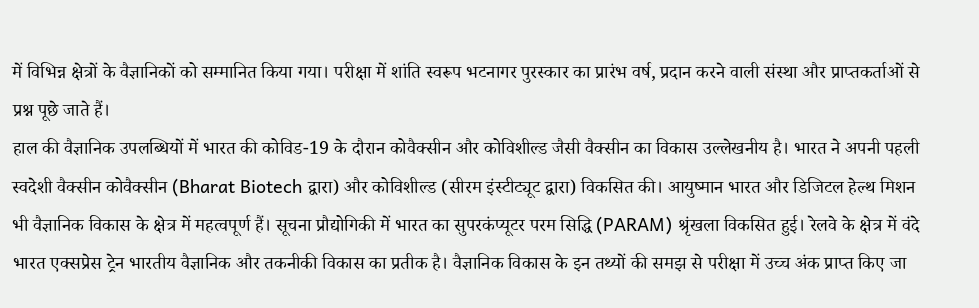में विभिन्न क्षेत्रों के वैज्ञानिकों को सम्मानित किया गया। परीक्षा में शांति स्वरूप भटनागर पुरस्कार का प्रारंभ वर्ष, प्रदान करने वाली संस्था और प्राप्तकर्ताओं से प्रश्न पूछे जाते हैं।
हाल की वैज्ञानिक उपलब्धियों में भारत की कोविड-19 के दौरान कोवैक्सीन और कोविशील्ड जैसी वैक्सीन का विकास उल्लेखनीय है। भारत ने अपनी पहली स्वदेशी वैक्सीन कोवैक्सीन (Bharat Biotech द्वारा) और कोविशील्ड (सीरम इंस्टीट्यूट द्वारा) विकसित की। आयुष्मान भारत और डिजिटल हेल्थ मिशन भी वैज्ञानिक विकास के क्षेत्र में महत्वपूर्ण हैं। सूचना प्रौद्योगिकी में भारत का सुपरकंप्यूटर परम सिद्धि (PARAM) श्रृंखला विकसित हुई। रेलवे के क्षेत्र में वंदे भारत एक्सप्रेस ट्रेन भारतीय वैज्ञानिक और तकनीकी विकास का प्रतीक है। वैज्ञानिक विकास के इन तथ्यों की समझ से परीक्षा में उच्च अंक प्राप्त किए जा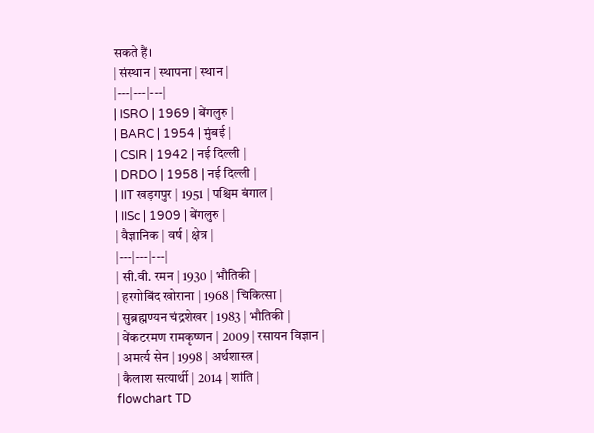सकते हैं।
| संस्थान | स्थापना | स्थान |
|---|---|---|
| ISRO | 1969 | बेंगलुरु |
| BARC | 1954 | मुंबई |
| CSIR | 1942 | नई दिल्ली |
| DRDO | 1958 | नई दिल्ली |
| IIT खड़गपुर | 1951 | पश्चिम बंगाल |
| IISc | 1909 | बेंगलुरु |
| वैज्ञानिक | वर्ष | क्षेत्र |
|---|---|---|
| सी.वी. रमन | 1930 | भौतिकी |
| हरगोबिंद खोराना | 1968 | चिकित्सा |
| सुब्रह्मण्यन चंद्रशेखर | 1983 | भौतिकी |
| वेंकटरमण रामकृष्णन | 2009 | रसायन विज्ञान |
| अमर्त्य सेन | 1998 | अर्थशास्त्र |
| कैलाश सत्यार्थी | 2014 | शांति |
flowchart TD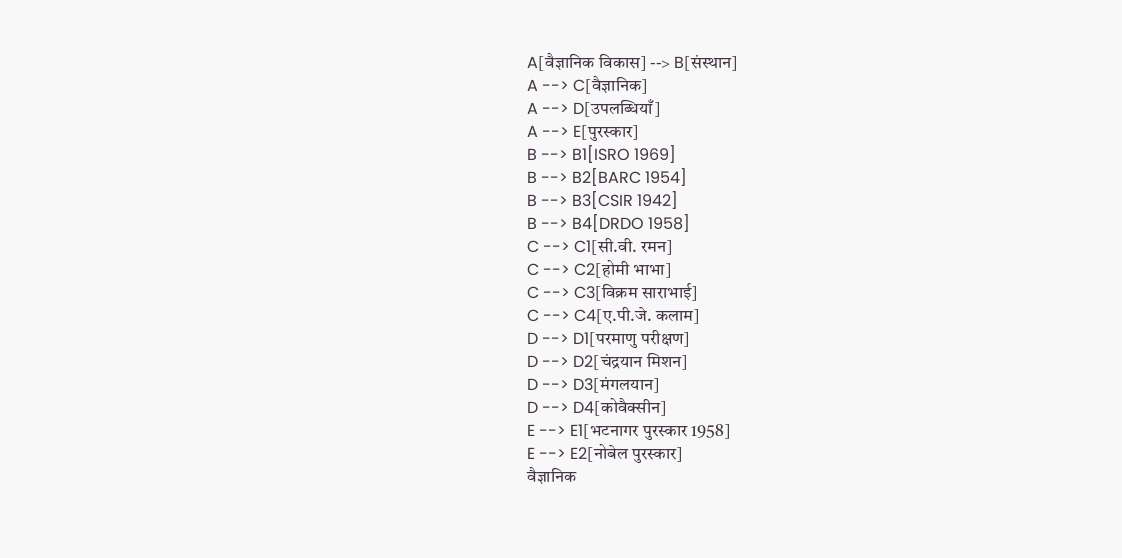A[वैज्ञानिक विकास] --> B[संस्थान]
A --> C[वैज्ञानिक]
A --> D[उपलब्धियाँ]
A --> E[पुरस्कार]
B --> B1[ISRO 1969]
B --> B2[BARC 1954]
B --> B3[CSIR 1942]
B --> B4[DRDO 1958]
C --> C1[सी.वी. रमन]
C --> C2[होमी भाभा]
C --> C3[विक्रम साराभाई]
C --> C4[ए.पी.जे. कलाम]
D --> D1[परमाणु परीक्षण]
D --> D2[चंद्रयान मिशन]
D --> D3[मंगलयान]
D --> D4[कोवैक्सीन]
E --> E1[भटनागर पुरस्कार 1958]
E --> E2[नोबेल पुरस्कार]
वैज्ञानिक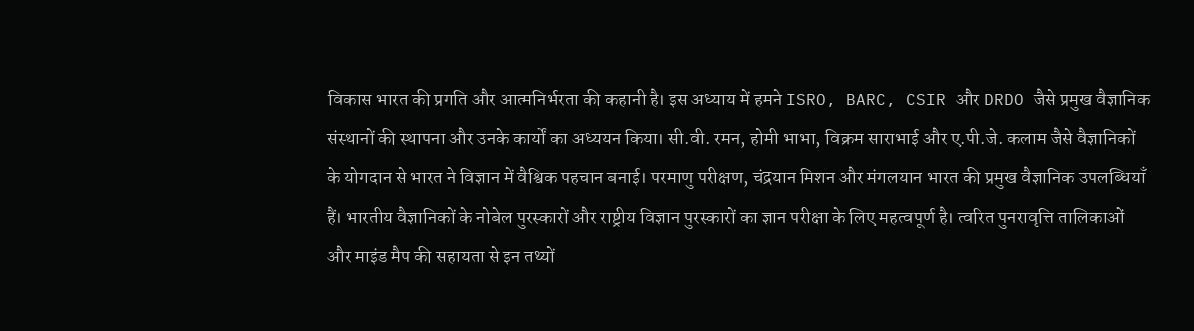विकास भारत की प्रगति और आत्मनिर्भरता की कहानी है। इस अध्याय में हमने ISRO, BARC, CSIR और DRDO जैसे प्रमुख वैज्ञानिक संस्थानों की स्थापना और उनके कार्यों का अध्ययन किया। सी.वी. रमन, होमी भाभा, विक्रम साराभाई और ए.पी.जे. कलाम जैसे वैज्ञानिकों के योगदान से भारत ने विज्ञान में वैश्विक पहचान बनाई। परमाणु परीक्षण, चंद्रयान मिशन और मंगलयान भारत की प्रमुख वैज्ञानिक उपलब्धियाँ हैं। भारतीय वैज्ञानिकों के नोबेल पुरस्कारों और राष्ट्रीय विज्ञान पुरस्कारों का ज्ञान परीक्षा के लिए महत्वपूर्ण है। त्वरित पुनरावृत्ति तालिकाओं और माइंड मैप की सहायता से इन तथ्यों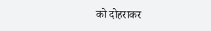को दोहराकर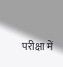परीक्षा में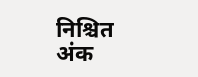निश्चित अंक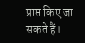प्राप्त किए जा सकते हैं।